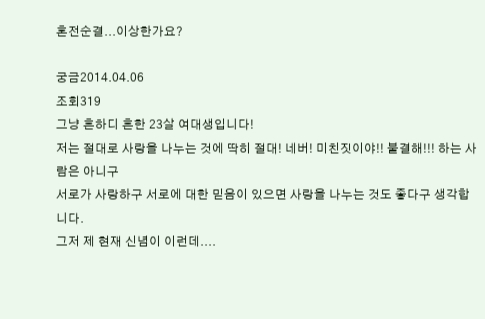혼전순결...이상한가요?

궁금2014.04.06
조회319
그냥 흔하디 흔한 23살 여대생입니다!
저는 절대로 사랑을 나누는 것에 딱히 절대! 네버! 미친짓이야!! 불결해!!! 하는 사람은 아니구
서로가 사랑하구 서로에 대한 믿음이 있으면 사랑을 나누는 것도 좋다구 생각합니다.
그저 제 현재 신념이 이런데....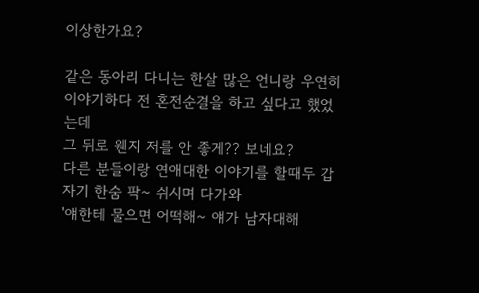이상한가요?

같은 동아리 다니는 한살 많은 언니랑 우연히 이야기하다 전 혼전순결을 하고 싶다고 했었는데
그 뒤로 웬지 저를 안 좋게?? 보네요?
다른 분들이랑 연애대한 이야기를 할때두 갑자기 한숨 팍~ 쉬시며 다가와
'얘한테 물으면 어떡해~ 얘가 남자대해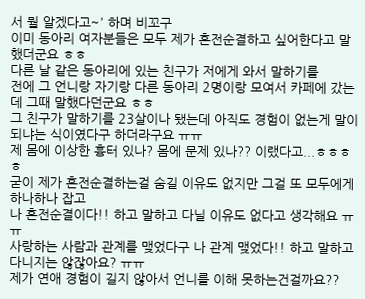서 뭘 알겠다고~' 하며 비꼬구
이미 동아리 여자분들은 모두 제가 혼전순결하고 싶어한다고 말했더군요 ㅎㅎ
다른 날 같은 동아리에 있는 친구가 저에게 와서 말하기를
전에 그 언니랑 자기랑 다른 동아리 2명이랑 모여서 카페에 갔는데 그때 말했다던군요 ㅎㅎ
그 친구가 말하기를 23살이나 됐는데 아직도 경험이 없는게 말이 되냐는 식이였다구 하더라구요 ㅠㅠ
제 몸에 이상한 흉터 있나? 몸에 문제 있나?? 이랬다고...ㅎㅎㅎㅎ
굳이 제가 혼전순결하는걸 숨길 이유도 없지만 그걸 또 모두에게 하나하나 잡고
나 혼전순결이다!! 하고 말하고 다닐 이유도 없다고 생각해요 ㅠㅠ
사랑하는 사람과 관계를 맺었다구 나 관계 맺었다!! 하고 말하고 다니지는 않잖아요? ㅠㅠ
제가 연애 경험이 길지 않아서 언니를 이해 못하는건걸까요??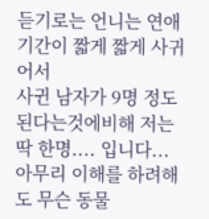듣기로는 언니는 연애기간이 짧게 짧게 사귀어서
사귄 남자가 9명 정도 된다는것에비해 저는 딱 한명.... 입니다...
아무리 이해를 하려해도 무슨 동물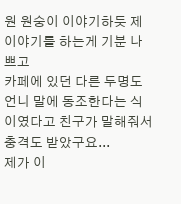원 원숭이 이야기하듯 제 이야기를 하는게 기분 나쁘고
카페에 있던 다른 두명도 언니 말에 동조한다는 식이였다고 친구가 말해줘서 충격도 받았구요...
제가 이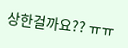상한걸까요?? ㅠㅠ